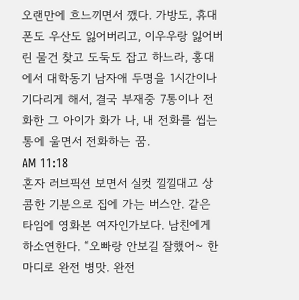오랜만에 흐느끼면서 깼다. 가방도, 휴대폰도 우산도 잃어버리고, 이우우랑 잃어버린 물건 찾고 도둑도 잡고 하느라, 홍대에서 대학동기 남자애 두명을 1시간이나 기다리게 해서, 결국 부재중 7통이나 전화한 그 아이가 화가 나, 내 전화를 씹는 통에 울면서 전화하는 꿈.
AM 11:18
혼자 러브픽션 보면서 실컷 낄낄대고 상콤한 기분으로 집에 가는 버스안. 같은 타임에 영화본 여자인가보다. 남친에게 하소연한다. “오빠랑 안보길 잘했어~ 한마디로 완전 병맛. 완전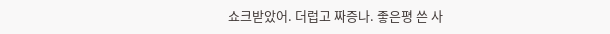쇼크받았어. 더럽고 짜증나. 좋은평 쓴 사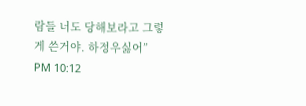람들 너도 당해보라고 그렇게 쓴거야. 하정우싫어”
PM 10:12